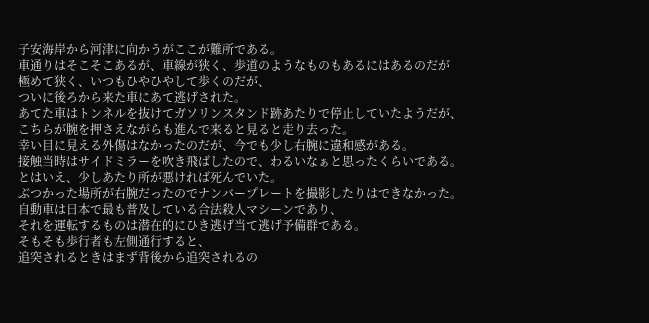子安海岸から河津に向かうがここが難所である。
車通りはそこそこあるが、車線が狭く、歩道のようなものもあるにはあるのだが
極めて狭く、いつもひやひやして歩くのだが、
ついに後ろから来た車にあて逃げされた。
あてた車はトンネルを抜けてガソリンスタンド跡あたりで停止していたようだが、
こちらが腕を押さえながらも進んで来ると見ると走り去った。
幸い目に見える外傷はなかったのだが、今でも少し右腕に違和感がある。
接触当時はサイドミラーを吹き飛ばしたので、わるいなぁと思ったくらいである。
とはいえ、少しあたり所が悪ければ死んでいた。
ぶつかった場所が右腕だったのでナンバープレートを撮影したりはできなかった。
自動車は日本で最も普及している合法殺人マシーンであり、
それを運転するものは潜在的にひき逃げ当て逃げ予備群である。
そもそも歩行者も左側通行すると、
追突されるときはまず背後から追突されるの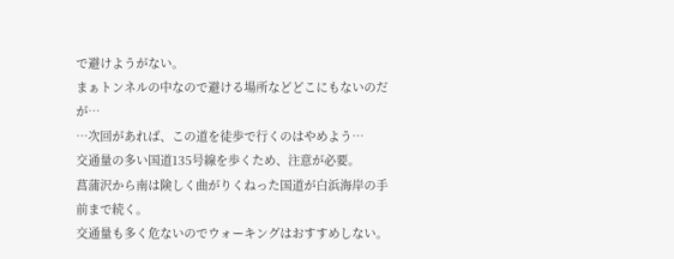で避けようがない。
まぁトンネルの中なので避ける場所などどこにもないのだが…
…次回があれば、この道を徒歩で行くのはやめよう…
交通量の多い国道135号線を歩くため、注意が必要。
菖蒲沢から南は険しく曲がりくねった国道が白浜海岸の手前まで続く。
交通量も多く危ないのでウォーキングはおすすめしない。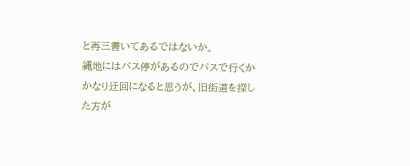と再三書いてあるではないか。
縄地にはバス停があるのでバスで行くか
かなり迂回になると思うが、旧街道を探した方が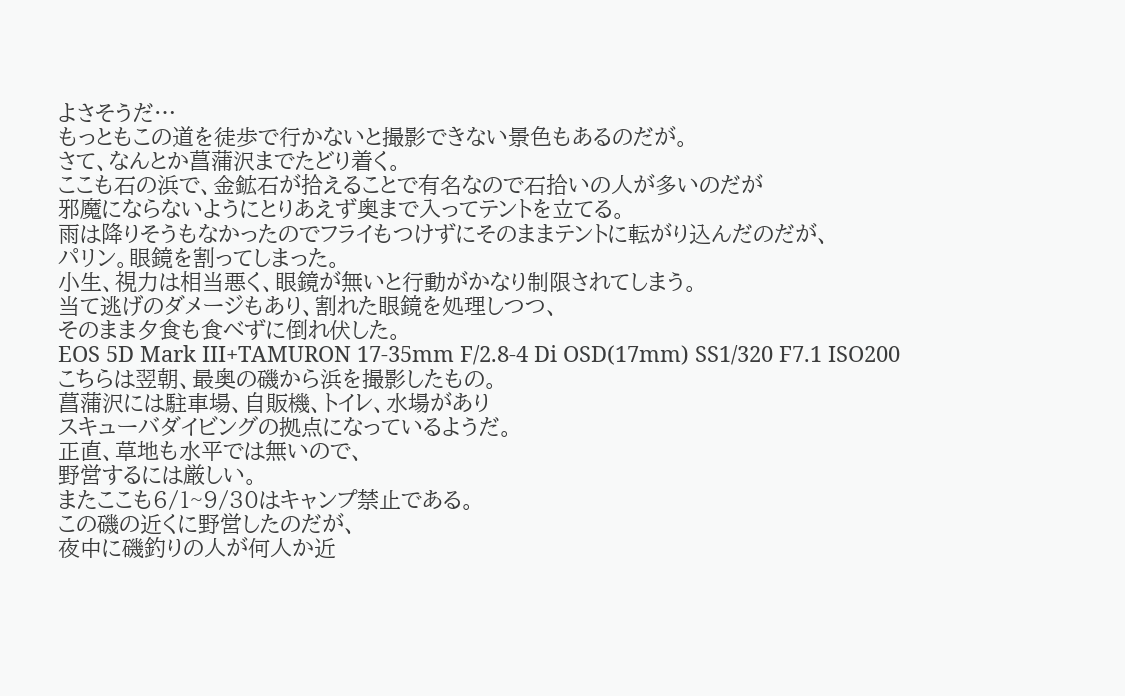よさそうだ…
もっともこの道を徒歩で行かないと撮影できない景色もあるのだが。
さて、なんとか菖蒲沢までたどり着く。
ここも石の浜で、金鉱石が拾えることで有名なので石拾いの人が多いのだが
邪魔にならないようにとりあえず奥まで入ってテントを立てる。
雨は降りそうもなかったのでフライもつけずにそのままテントに転がり込んだのだが、
パリン。眼鏡を割ってしまった。
小生、視力は相当悪く、眼鏡が無いと行動がかなり制限されてしまう。
当て逃げのダメージもあり、割れた眼鏡を処理しつつ、
そのまま夕食も食べずに倒れ伏した。
EOS 5D Mark III+TAMURON 17-35mm F/2.8-4 Di OSD(17mm) SS1/320 F7.1 ISO200
こちらは翌朝、最奥の磯から浜を撮影したもの。
菖蒲沢には駐車場、自販機、トイレ、水場があり
スキューバダイビングの拠点になっているようだ。
正直、草地も水平では無いので、
野営するには厳しい。
またここも6/1~9/30はキャンプ禁止である。
この磯の近くに野営したのだが、
夜中に磯釣りの人が何人か近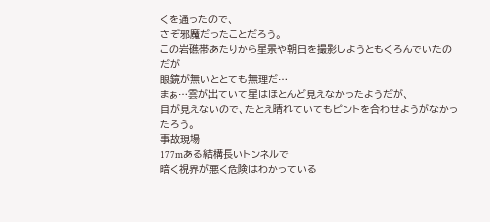くを通ったので、
さぞ邪魔だったことだろう。
この岩礁帯あたりから星景や朝日を撮影しようともくろんでいたのだが
眼鏡が無いととても無理だ…
まぁ…雲が出ていて星はほとんど見えなかったようだが、
目が見えないので、たとえ晴れていてもピントを合わせようがなかったろう。
事故現場
177mある結構長いトンネルで
暗く視界が悪く危険はわかっている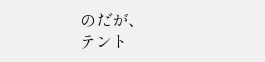のだが、
テント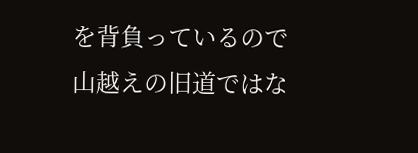を背負っているので
山越えの旧道ではな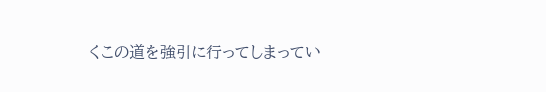くこの道を強引に行ってしまってい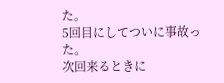た。
5回目にしてついに事故った。
次回来るときに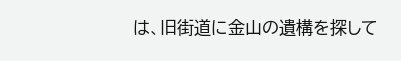は、旧街道に金山の遺構を探して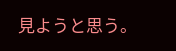見ようと思う。